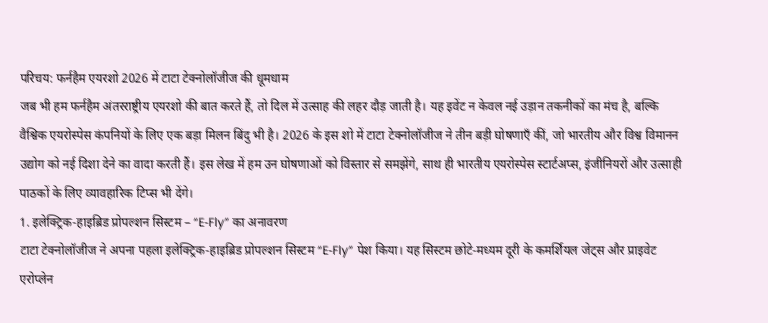परिचय: फर्नहैम एयरशो 2026 में टाटा टेक्नोलॉजीज की धूमधाम
जब भी हम फर्नहैम अंतरराष्ट्रीय एयरशो की बात करते हैं, तो दिल में उत्साह की लहर दौड़ जाती है। यह इवेंट न केवल नई उड़ान तकनीकों का मंच है, बल्कि वैश्विक एयरोस्पेस कंपनियों के लिए एक बड़ा मिलन बिंदु भी है। 2026 के इस शो में टाटा टेक्नोलॉजीज ने तीन बड़ी घोषणाएँ कीं, जो भारतीय और विश्व विमानन उद्योग को नई दिशा देने का वादा करती हैं। इस लेख में हम उन घोषणाओं को विस्तार से समझेंगे, साथ ही भारतीय एयरोस्पेस स्टार्टअप्स, इंजीनियरों और उत्साही पाठकों के लिए व्यावहारिक टिप्स भी देंगे।
1. इलेक्ट्रिक‑हाइब्रिड प्रोपल्शन सिस्टम – “E‑Fly” का अनावरण
टाटा टेक्नोलॉजीज ने अपना पहला इलेक्ट्रिक‑हाइब्रिड प्रोपल्शन सिस्टम “E‑Fly” पेश किया। यह सिस्टम छोटे‑मध्यम दूरी के कमर्शियल जेट्स और प्राइवेट एरोप्लेन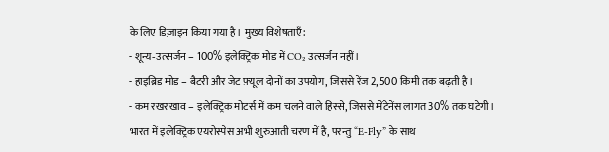के लिए डिज़ाइन किया गया है। मुख्य विशेषताएँ:
- शून्य‑उत्सर्जन – 100% इलेक्ट्रिक मोड में CO₂ उत्सर्जन नहीं।
- हाइब्रिड मोड – बैटरी और जेट फ़्यूल दोनों का उपयोग, जिससे रेंज 2,500 किमी तक बढ़ती है।
- कम रखरखाव – इलेक्ट्रिक मोटर्स में कम चलने वाले हिस्से, जिससे मेंटेनेंस लागत 30% तक घटेगी।
भारत में इलेक्ट्रिक एयरोस्पेस अभी शुरुआती चरण में है, परन्तु “E‑Fly” के साथ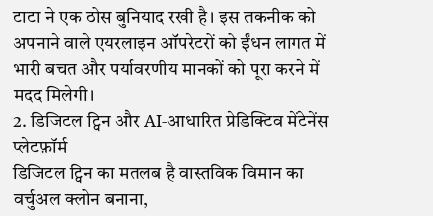टाटा ने एक ठोस बुनियाद रखी है। इस तकनीक को अपनाने वाले एयरलाइन ऑपरेटरों को ईंधन लागत में भारी बचत और पर्यावरणीय मानकों को पूरा करने में मदद मिलेगी।
2. डिजिटल ट्विन और AI‑आधारित प्रेडिक्टिव मेंटेनेंस प्लेटफ़ॉर्म
डिजिटल ट्विन का मतलब है वास्तविक विमान का वर्चुअल क्लोन बनाना,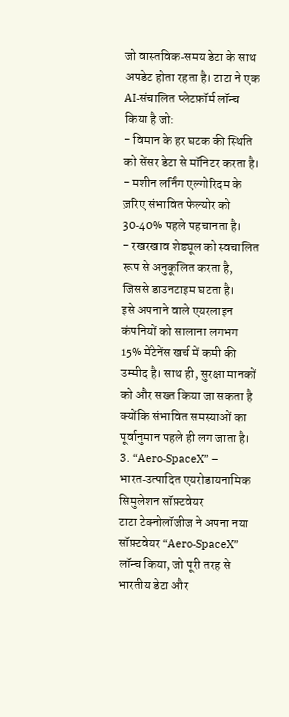जो वास्तविक‑समय डेटा के साथ अपडेट होता रहता है। टाटा ने एक AI‑संचालित प्लेटफ़ॉर्म लॉन्च किया है जो:
- विमान के हर घटक की स्थिति को सेंसर डेटा से मॉनिटर करता है।
- मशीन लर्निंग एल्गोरिदम के ज़रिए संभावित फेल्योर को 30‑40% पहले पहचानता है।
- रखरखाव शेड्यूल को स्वचालित रूप से अनुकूलित करता है, जिससे डाउनटाइम घटता है।
इसे अपनाने वाले एयरलाइन कंपनियों को सालाना लगभग 15% मेंटेनेंस खर्च में कमी की उम्मीद है। साथ ही, सुरक्षा मानकों को और सख्त किया जा सकता है क्योंकि संभावित समस्याओं का पूर्वानुमान पहले ही लग जाता है।
3. “Aero‑SpaceX” – भारत‑उत्पादित एयरोडायनामिक सिमुलेशन सॉफ़्टवेयर
टाटा टेक्नोलॉजीज ने अपना नया सॉफ़्टवेयर “Aero‑SpaceX” लॉन्च किया, जो पूरी तरह से भारतीय डेटा और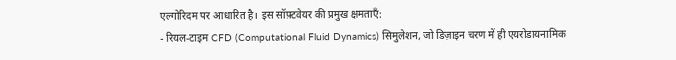एल्गोरिदम पर आधारित है। इस सॉफ़्टवेयर की प्रमुख क्षमताएँ:
- रियल‑टाइम CFD (Computational Fluid Dynamics) सिमुलेशन, जो डिज़ाइन चरण में ही एयरोडायनामिक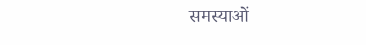समस्याओं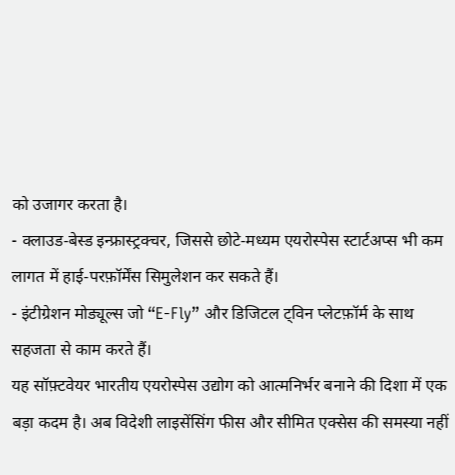को उजागर करता है।
- क्लाउड‑बेस्ड इन्फ्रास्ट्रक्चर, जिससे छोटे‑मध्यम एयरोस्पेस स्टार्टअप्स भी कम लागत में हाई‑परफ़ॉर्मेंस सिमुलेशन कर सकते हैं।
- इंटीग्रेशन मोड्यूल्स जो “E‑Fly” और डिजिटल ट्विन प्लेटफ़ॉर्म के साथ सहजता से काम करते हैं।
यह सॉफ़्टवेयर भारतीय एयरोस्पेस उद्योग को आत्मनिर्भर बनाने की दिशा में एक बड़ा कदम है। अब विदेशी लाइसेंसिंग फीस और सीमित एक्सेस की समस्या नहीं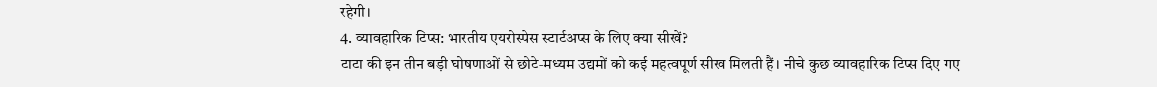रहेगी।
4. व्यावहारिक टिप्स: भारतीय एयरोस्पेस स्टार्टअप्स के लिए क्या सीखें?
टाटा की इन तीन बड़ी घोषणाओं से छोटे‑मध्यम उद्यमों को कई महत्वपूर्ण सीख मिलती हैं। नीचे कुछ व्यावहारिक टिप्स दिए गए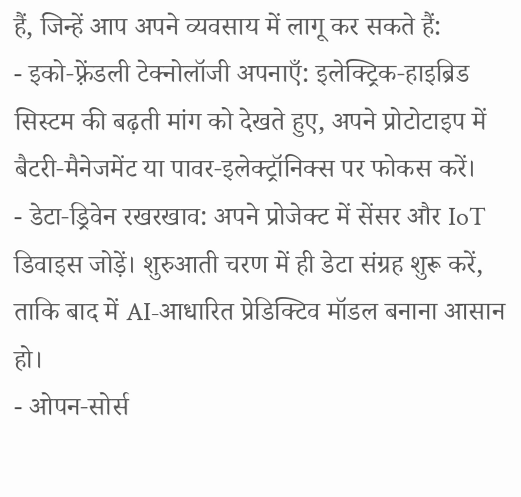हैं, जिन्हें आप अपने व्यवसाय में लागू कर सकते हैं:
- इको‑फ़्रेंडली टेक्नोलॉजी अपनाएँ: इलेक्ट्रिक‑हाइब्रिड सिस्टम की बढ़ती मांग को देखते हुए, अपने प्रोटोटाइप में बैटरी‑मैनेजमेंट या पावर‑इलेक्ट्रॉनिक्स पर फोकस करें।
- डेटा‑ड्रिवेन रखरखाव: अपने प्रोजेक्ट में सेंसर और IoT डिवाइस जोड़ें। शुरुआती चरण में ही डेटा संग्रह शुरू करें, ताकि बाद में AI‑आधारित प्रेडिक्टिव मॉडल बनाना आसान हो।
- ओपन‑सोर्स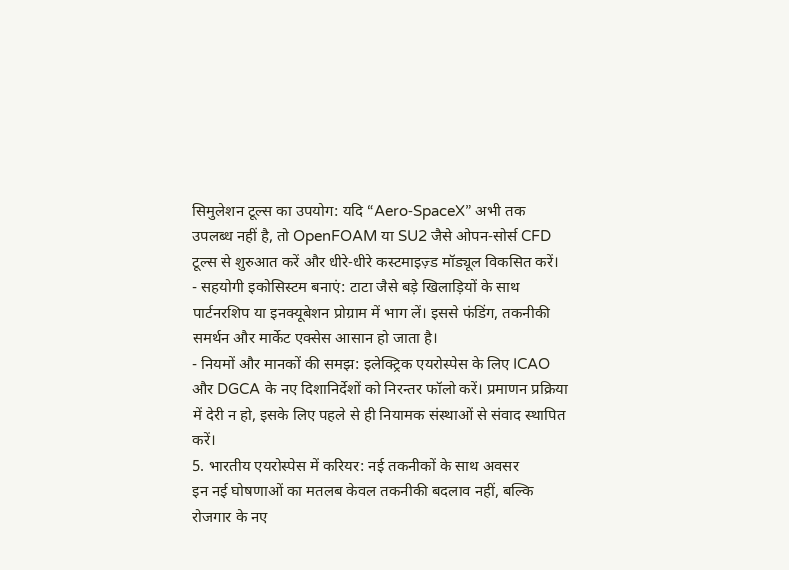सिमुलेशन टूल्स का उपयोग: यदि “Aero‑SpaceX” अभी तक उपलब्ध नहीं है, तो OpenFOAM या SU2 जैसे ओपन‑सोर्स CFD टूल्स से शुरुआत करें और धीरे‑धीरे कस्टमाइज़्ड मॉड्यूल विकसित करें।
- सहयोगी इकोसिस्टम बनाएं: टाटा जैसे बड़े खिलाड़ियों के साथ पार्टनरशिप या इनक्यूबेशन प्रोग्राम में भाग लें। इससे फंडिंग, तकनीकी समर्थन और मार्केट एक्सेस आसान हो जाता है।
- नियमों और मानकों की समझ: इलेक्ट्रिक एयरोस्पेस के लिए ICAO और DGCA के नए दिशानिर्देशों को निरन्तर फॉलो करें। प्रमाणन प्रक्रिया में देरी न हो, इसके लिए पहले से ही नियामक संस्थाओं से संवाद स्थापित करें।
5. भारतीय एयरोस्पेस में करियर: नई तकनीकों के साथ अवसर
इन नई घोषणाओं का मतलब केवल तकनीकी बदलाव नहीं, बल्कि रोजगार के नए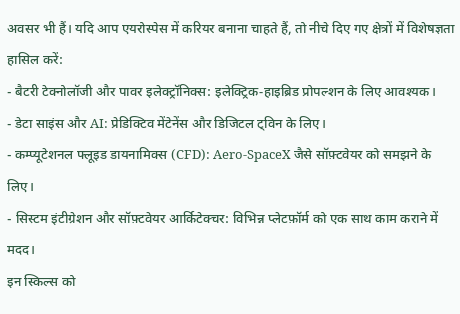अवसर भी हैं। यदि आप एयरोस्पेस में करियर बनाना चाहते हैं, तो नीचे दिए गए क्षेत्रों में विशेषज्ञता हासिल करें:
- बैटरी टेक्नोलॉजी और पावर इलेक्ट्रॉनिक्स: इलेक्ट्रिक‑हाइब्रिड प्रोपल्शन के लिए आवश्यक।
- डेटा साइंस और AI: प्रेडिक्टिव मेंटेनेंस और डिजिटल ट्विन के लिए।
- कम्प्यूटेशनल फ्लूइड डायनामिक्स (CFD): Aero‑SpaceX जैसे सॉफ़्टवेयर को समझने के लिए।
- सिस्टम इंटीग्रेशन और सॉफ़्टवेयर आर्किटेक्चर: विभिन्न प्लेटफ़ॉर्म को एक साथ काम कराने में मदद।
इन स्किल्स को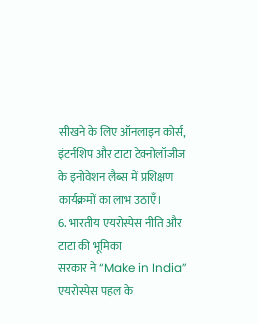सीखने के लिए ऑनलाइन कोर्स, इंटर्नशिप और टाटा टेक्नोलॉजीज के इनोवेशन लैब्स में प्रशिक्षण कार्यक्रमों का लाभ उठाएँ।
6. भारतीय एयरोस्पेस नीति और टाटा की भूमिका
सरकार ने “Make in India” एयरोस्पेस पहल के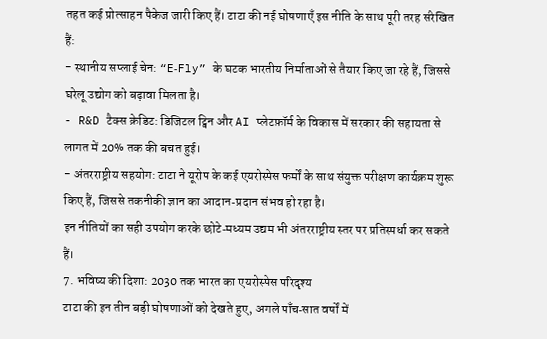तहत कई प्रोत्साहन पैकेज जारी किए हैं। टाटा की नई घोषणाएँ इस नीति के साथ पूरी तरह संरेखित हैं:
- स्थानीय सप्लाई चेन: “E‑Fly” के घटक भारतीय निर्माताओं से तैयार किए जा रहे हैं, जिससे घरेलू उद्योग को बढ़ावा मिलता है।
- R&D टैक्स क्रेडिट: डिजिटल ट्विन और AI प्लेटफ़ॉर्म के विकास में सरकार की सहायता से लागत में 20% तक की बचत हुई।
- अंतरराष्ट्रीय सहयोग: टाटा ने यूरोप के कई एयरोस्पेस फर्मों के साथ संयुक्त परीक्षण कार्यक्रम शुरू किए हैं, जिससे तकनीकी ज्ञान का आदान‑प्रदान संभव हो रहा है।
इन नीतियों का सही उपयोग करके छोटे‑मध्यम उद्यम भी अंतरराष्ट्रीय स्तर पर प्रतिस्पर्धा कर सकते हैं।
7. भविष्य की दिशा: 2030 तक भारत का एयरोस्पेस परिदृश्य
टाटा की इन तीन बड़ी घोषणाओं को देखते हुए, अगले पाँच‑सात वर्षों में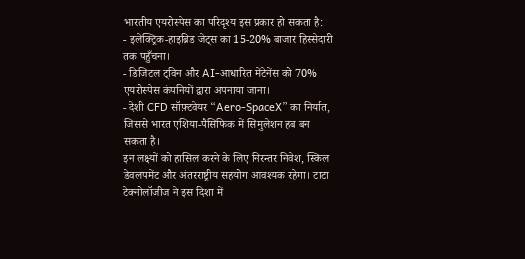भारतीय एयरोस्पेस का परिदृश्य इस प्रकार हो सकता है:
- इलेक्ट्रिक‑हाइब्रिड जेट्स का 15‑20% बाजार हिस्सेदारी तक पहुँचना।
- डिजिटल ट्विन और AI‑आधारित मेंटेनेंस को 70% एयरोस्पेस कंपनियों द्वारा अपनाया जाना।
- देशी CFD सॉफ़्टवेयर “Aero‑SpaceX” का निर्यात, जिससे भारत एशिया‑पैसिफिक में सिमुलेशन हब बन सकता है।
इन लक्ष्यों को हासिल करने के लिए निरन्तर निवेश, स्किल डेवलपमेंट और अंतरराष्ट्रीय सहयोग आवश्यक रहेगा। टाटा टेक्नोलॉजीज ने इस दिशा में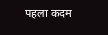पहला कदम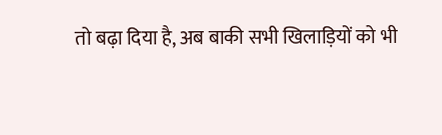तो बढ़ा दिया है, अब बाकी सभी खिलाड़ियों को भी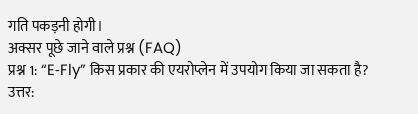गति पकड़नी होगी।
अक्सर पूछे जाने वाले प्रश्न (FAQ)
प्रश्न 1: “E‑Fly” किस प्रकार की एयरोप्लेन में उपयोग किया जा सकता है?
उत्तर: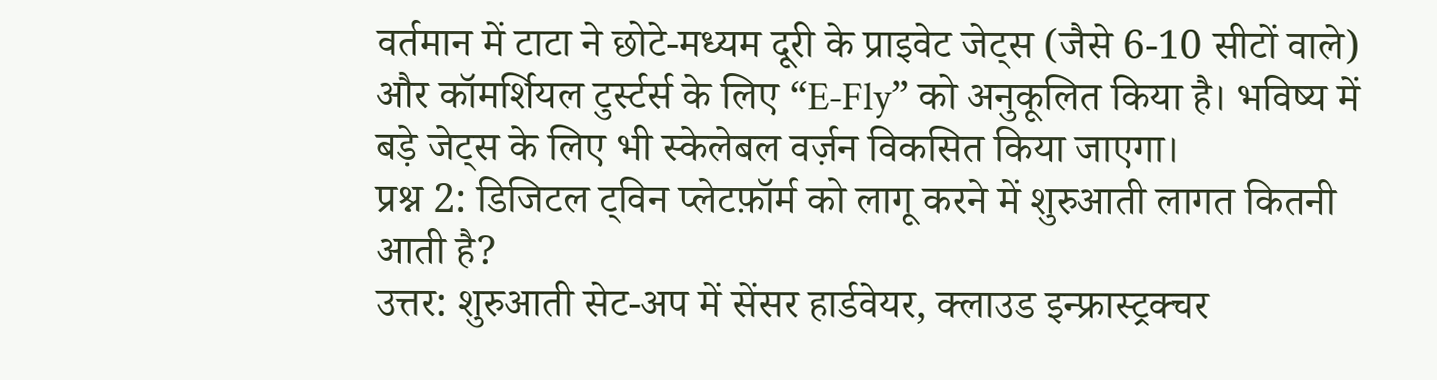वर्तमान में टाटा ने छोटे‑मध्यम दूरी के प्राइवेट जेट्स (जैसे 6‑10 सीटों वाले) और कॉमर्शियल टुर्स्टर्स के लिए “E‑Fly” को अनुकूलित किया है। भविष्य में बड़े जेट्स के लिए भी स्केलेबल वर्ज़न विकसित किया जाएगा।
प्रश्न 2: डिजिटल ट्विन प्लेटफ़ॉर्म को लागू करने में शुरुआती लागत कितनी आती है?
उत्तर: शुरुआती सेट‑अप में सेंसर हार्डवेयर, क्लाउड इन्फ्रास्ट्रक्चर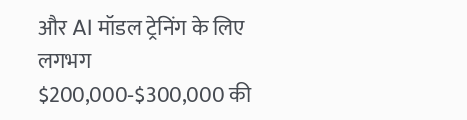और AI मॉडल ट्रेनिंग के लिए लगभग $200,000‑$300,000 की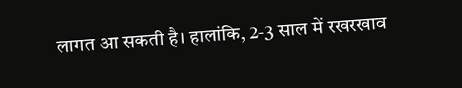लागत आ सकती है। हालांकि, 2‑3 साल में रखरखाव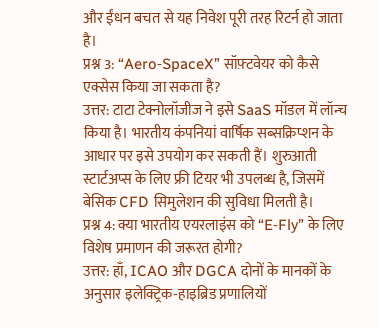और ईंधन बचत से यह निवेश पूरी तरह रिटर्न हो जाता है।
प्रश्न 3: “Aero‑SpaceX” सॉफ़्टवेयर को कैसे एक्सेस किया जा सकता है?
उत्तर: टाटा टेक्नोलॉजीज ने इसे SaaS मॉडल में लॉन्च किया है। भारतीय कंपनियां वार्षिक सब्सक्रिप्शन के आधार पर इसे उपयोग कर सकती हैं। शुरुआती स्टार्टअप्स के लिए फ्री टियर भी उपलब्ध है, जिसमें बेसिक CFD सिमुलेशन की सुविधा मिलती है।
प्रश्न 4: क्या भारतीय एयरलाइंस को “E‑Fly” के लिए विशेष प्रमाणन की जरूरत होगी?
उत्तर: हाँ, ICAO और DGCA दोनों के मानकों के अनुसार इलेक्ट्रिक‑हाइब्रिड प्रणालियों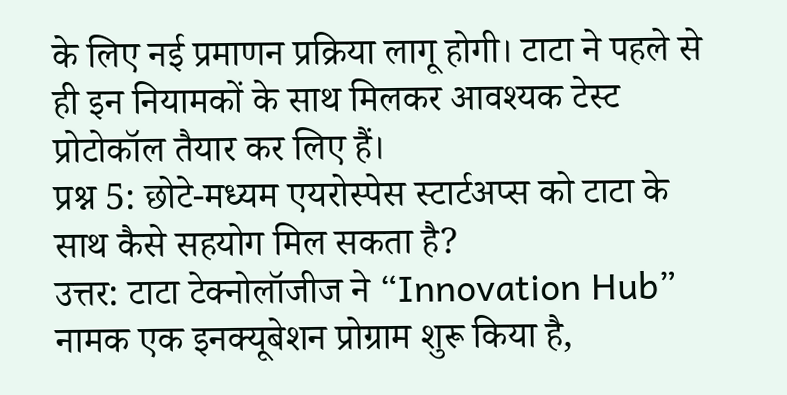के लिए नई प्रमाणन प्रक्रिया लागू होगी। टाटा ने पहले से ही इन नियामकों के साथ मिलकर आवश्यक टेस्ट प्रोटोकॉल तैयार कर लिए हैं।
प्रश्न 5: छोटे‑मध्यम एयरोस्पेस स्टार्टअप्स को टाटा के साथ कैसे सहयोग मिल सकता है?
उत्तर: टाटा टेक्नोलॉजीज ने “Innovation Hub” नामक एक इनक्यूबेशन प्रोग्राम शुरू किया है,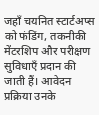जहाँ चयनित स्टार्टअप्स को फंडिंग, तकनीकी मेंटरशिप और परीक्षण सुविधाएँ प्रदान की जाती हैं। आवेदन प्रक्रिया उनके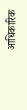आधिकारिक